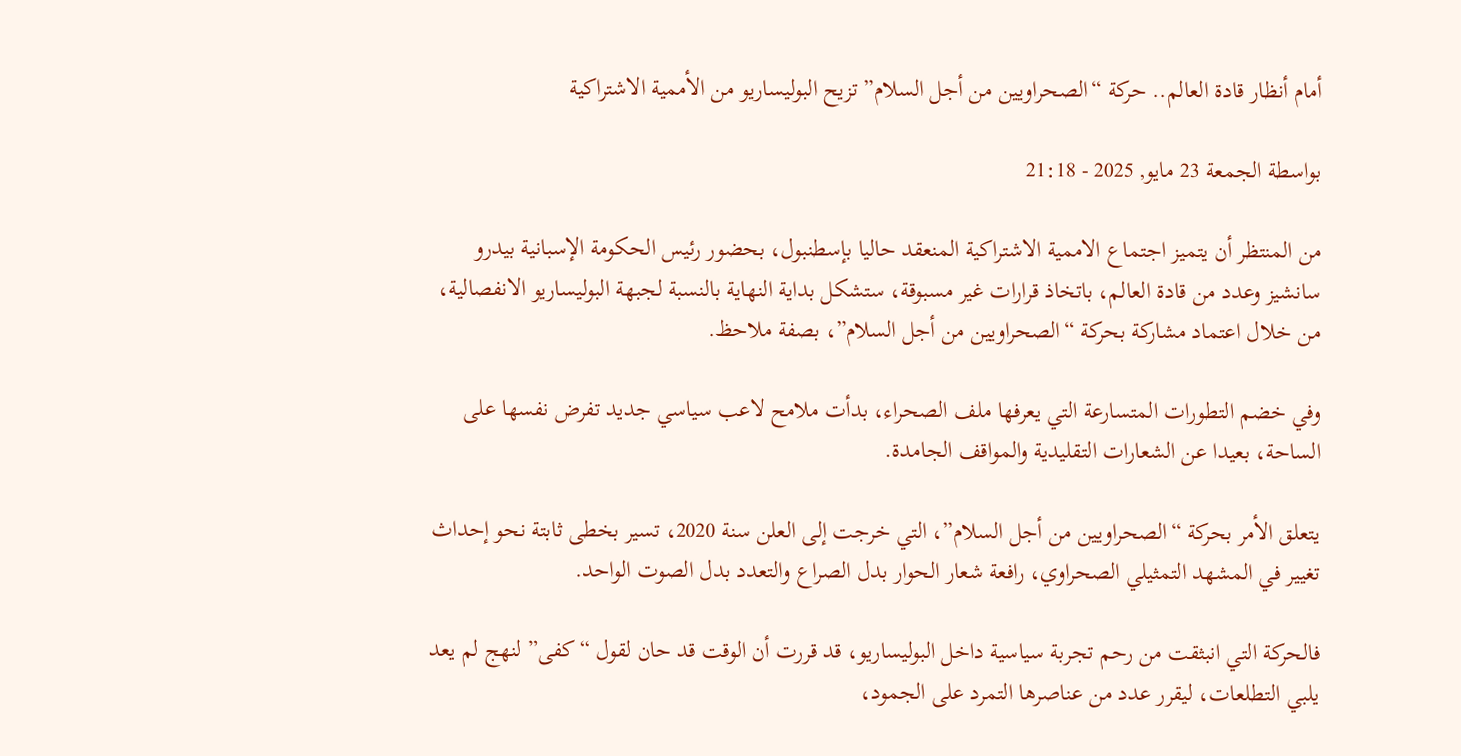أمام أنظار قادة العالم.. حركة “الصحراويين من أجل السلام” تزيح البوليساريو من الأممية الاشتراكية

بواسطة الجمعة 23 مايو, 2025 - 21:18

من المنتظر أن يتميز اجتماع الاممية الاشتراكية المنعقد حاليا بإسطنبول، بحضور رئيس الحكومة الإسبانية بيدرو سانشيز وعدد من قادة العالم، باتخاذ قرارات غير مسبوقة، ستشكل بداية النهاية بالنسبة لجبهة البوليساريو الانفصالية، من خلال اعتماد مشاركة بحركة “الصحراويين من أجل السلام”، بصفة ملاحظ.

وفي خضم التطورات المتسارعة التي يعرفها ملف الصحراء، بدأت ملامح لاعب سياسي جديد تفرض نفسها على الساحة، بعيدا عن الشعارات التقليدية والمواقف الجامدة.

يتعلق الأمر بحركة “الصحراويين من أجل السلام”، التي خرجت إلى العلن سنة 2020، تسير بخطى ثابتة نحو إحداث تغيير في المشهد التمثيلي الصحراوي، رافعة شعار الحوار بدل الصراع والتعدد بدل الصوت الواحد.

فالحركة التي انبثقت من رحم تجربة سياسية داخل البوليساريو، قد قررت أن الوقت قد حان لقول “كفى” لنهج لم يعد يلبي التطلعات، ليقرر عدد من عناصرها التمرد على الجمود،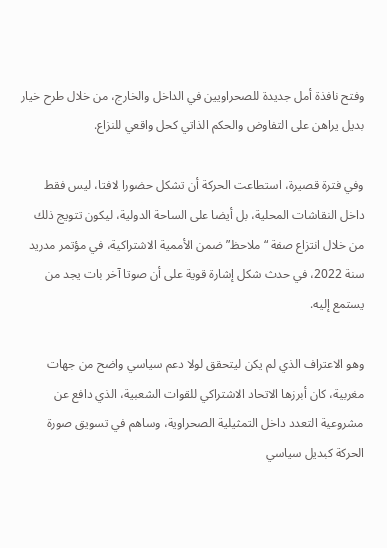وفتح نافذة أمل جديدة للصحراويين في الداخل والخارج، من خلال طرح خيار بديل يراهن على التفاوض والحكم الذاتي كحل واقعي للنزاع.

وفي فترة قصيرة، استطاعت الحركة أن تشكل حضورا لافتا، ليس فقط داخل النقاشات المحلية، بل أيضا على الساحة الدولية، ليكون تتويج ذلك من خلال انتزاع صفة “ملاحظ” ضمن الأممية الاشتراكية، في مؤتمر مدريد سنة 2022، في حدث شكل إشارة قوية على أن صوتا آخر بات يجد من يستمع إليه.

وهو الاعتراف الذي لم يكن ليتحقق لولا دعم سياسي واضح من جهات مغربية، كان أبرزها الاتحاد الاشتراكي للقوات الشعبية، الذي دافع عن مشروعية التعدد داخل التمثيلية الصحراوية، وساهم في تسويق صورة الحركة كبديل سياسي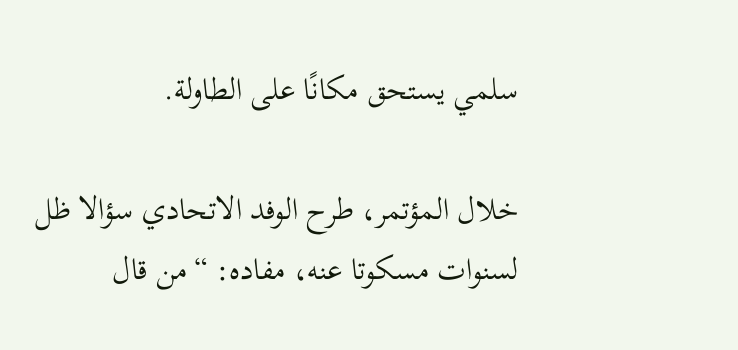سلمي يستحق مكانًا على الطاولة.

خلال المؤتمر، طرح الوفد الاتحادي سؤالا ظل لسنوات مسكوتا عنه، مفاده: “من قال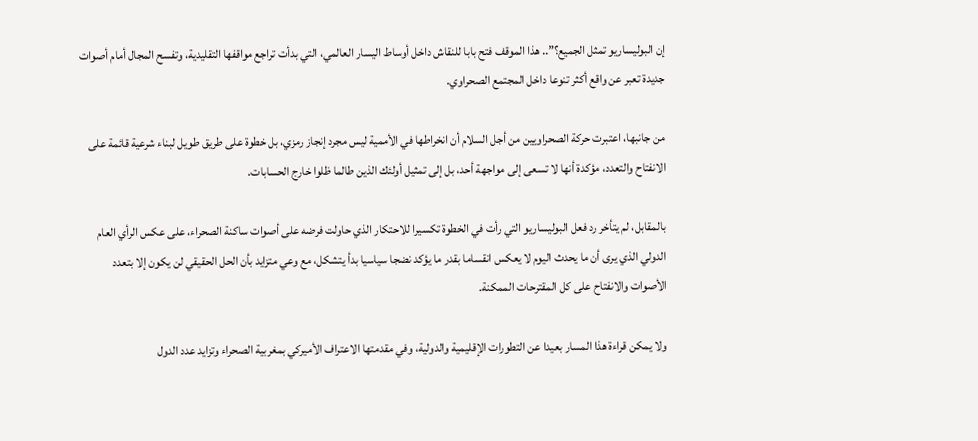إن البوليساريو تمثل الجميع؟”.. هذا الموقف فتح بابا للنقاش داخل أوساط اليسار العالمي، التي بدأت تراجع مواقفها التقليدية، وتفسح المجال أمام أصوات جديدة تعبر عن واقع أكثر تنوعا داخل المجتمع الصحراوي.

من جانبها، اعتبرت حركة الصحراويين من أجل السلام أن انخراطها في الأممية ليس مجرد إنجاز رمزي، بل خطوة على طريق طويل لبناء شرعية قائمة على الانفتاح والتعدد، مؤكدة أنها لا تسعى إلى مواجهة أحد، بل إلى تمثيل أولئك الذين طالما ظلوا خارج الحسابات.

بالمقابل، لم يتأخر رد فعل البوليساريو التي رأت في الخطوة تكسيرا للاحتكار الذي حاولت فرضه على أصوات ساكنة الصحراء، على عكس الرأي العام الدولي الذي يرى أن ما يحدث اليوم لا يعكس انقساما بقدر ما يؤكد نضجا سياسيا بدأ يتشكل، مع وعي متزايد بأن الحل الحقيقي لن يكون إلا بتعدد الأصوات والانفتاح على كل المقترحات الممكنة.

ولا يمكن قراءة هذا المسار بعيدا عن التطورات الإقليمية والدولية، وفي مقدمتها الاعتراف الأميركي بمغربية الصحراء وتزايد عدد الدول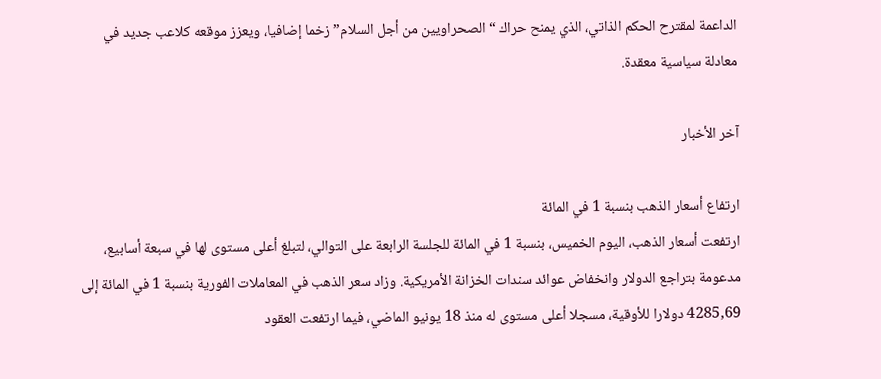الداعمة لمقترح الحكم الذاتي، الذي يمنح حراك “الصحراويين من أجل السلام” زخما إضافيا، ويعزز موقعه كلاعب جديد في معادلة سياسية معقدة.

آخر الأخبار

ارتفاع أسعار الذهب بنسبة 1 في المائة
ارتفعت أسعار الذهب، اليوم الخميس، بنسبة 1 في المائة للجلسة الرابعة على التوالي، لتبلغ أعلى مستوى لها في سبعة أسابيع، مدعومة بتراجع الدولار وانخفاض عوائد سندات الخزانة الأمريكية. وزاد سعر الذهب في المعاملات الفورية بنسبة 1 في المائة إلى 4285,69 دولارا للأوقية، مسجلا أعلى مستوى له منذ 18 يونيو الماضي، فيما ارتفعت العقود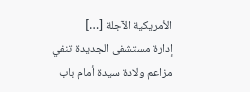الأمريكية الآجلة […]
إدارة مستشفى الجديدة تنفي مزاعم ولادة سيدة أمام باب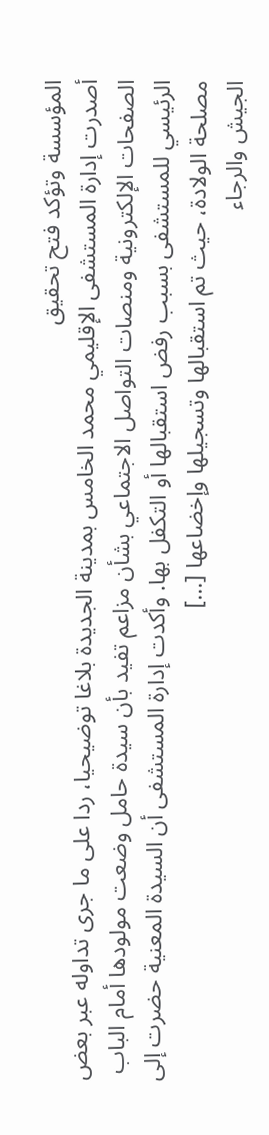المؤسسة وتؤكد فتح تحقيق
أصدرت إدارة المستشفى الإقليمي محمد الخامس بمدينة الجديدة بلاغا توضيحيا، ردا على ما جرى تداوله عبر بعض الصفحات الإلكترونية ومنصات التواصل الاجتماعي بشأن مزاعم تفيد بأن سيدة حامل وضعت مولودها أمام الباب الرئيسي للمستشفى بسبب رفض استقبالها أو التكفل بها. وأكدت إدارة المستشفى أن السيدة المعنية حضرت إلى مصلحة الولادة، حيث تم استقبالها وتسجيلها وإخضاعها […]
الجيش والرجاء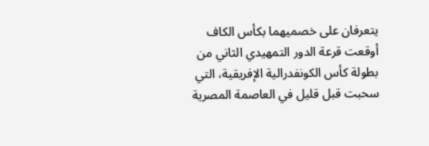يتعرفان على خصميهما بكأس الكاف
أوقعت قرعة الدور التمهيدي الثاني من بطولة كأس الكونفدرالية الإفريقية، التي سحبت قبل قليل في العاصمة المصرية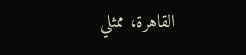القاهرة، ممثلي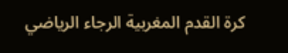كرة القدم المغربية الرجاء الرياضي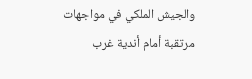والجيش الملكي في مواجهات مرتقبة أمام أندية غرب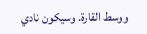ووسط القارة. وسيكون نادي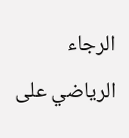الرجاء الرياضي على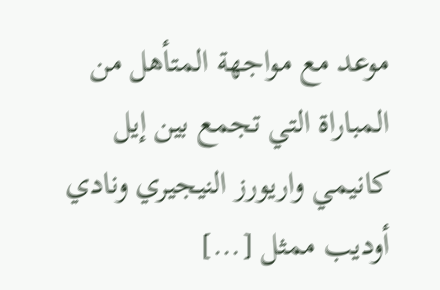موعد مع مواجهة المتأهل من المباراة التي تجمع بين إيل كانيمي واريورز النيجيري ونادي أوديب ممثل […]